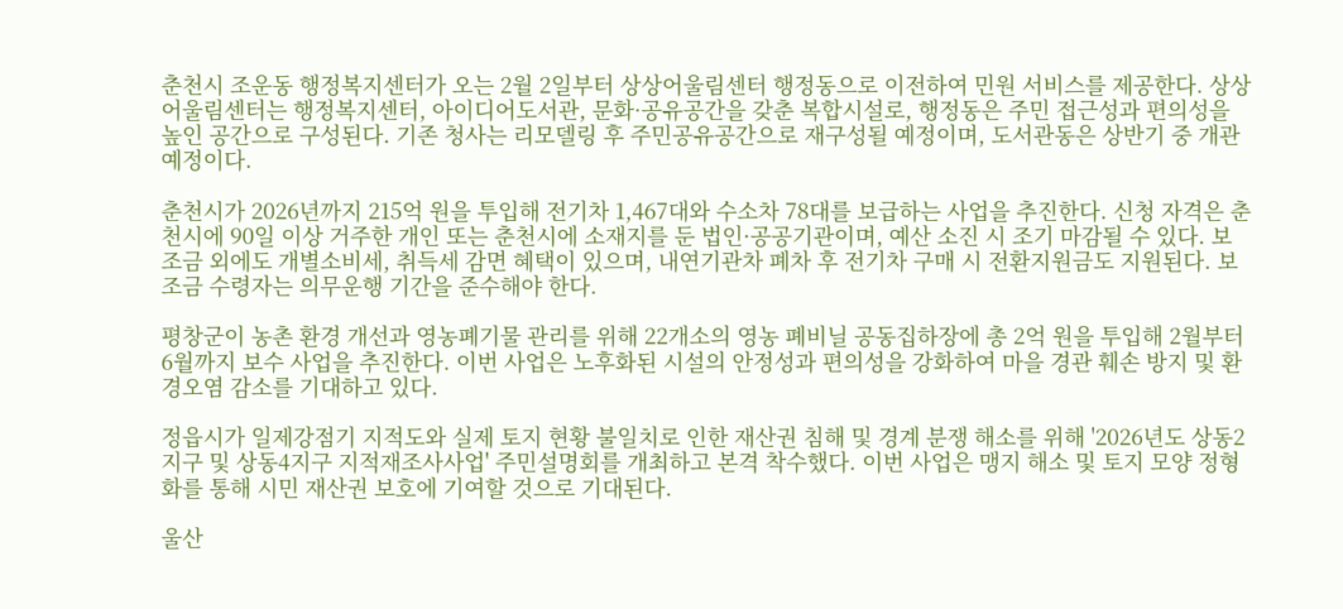춘천시 조운동 행정복지센터가 오는 2월 2일부터 상상어울림센터 행정동으로 이전하여 민원 서비스를 제공한다. 상상어울림센터는 행정복지센터, 아이디어도서관, 문화·공유공간을 갖춘 복합시설로, 행정동은 주민 접근성과 편의성을 높인 공간으로 구성된다. 기존 청사는 리모델링 후 주민공유공간으로 재구성될 예정이며, 도서관동은 상반기 중 개관 예정이다.

춘천시가 2026년까지 215억 원을 투입해 전기차 1,467대와 수소차 78대를 보급하는 사업을 추진한다. 신청 자격은 춘천시에 90일 이상 거주한 개인 또는 춘천시에 소재지를 둔 법인·공공기관이며, 예산 소진 시 조기 마감될 수 있다. 보조금 외에도 개별소비세, 취득세 감면 혜택이 있으며, 내연기관차 폐차 후 전기차 구매 시 전환지원금도 지원된다. 보조금 수령자는 의무운행 기간을 준수해야 한다.

평창군이 농촌 환경 개선과 영농폐기물 관리를 위해 22개소의 영농 폐비닐 공동집하장에 총 2억 원을 투입해 2월부터 6월까지 보수 사업을 추진한다. 이번 사업은 노후화된 시설의 안정성과 편의성을 강화하여 마을 경관 훼손 방지 및 환경오염 감소를 기대하고 있다.

정읍시가 일제강점기 지적도와 실제 토지 현황 불일치로 인한 재산권 침해 및 경계 분쟁 해소를 위해 '2026년도 상동2지구 및 상동4지구 지적재조사사업' 주민설명회를 개최하고 본격 착수했다. 이번 사업은 맹지 해소 및 토지 모양 정형화를 통해 시민 재산권 보호에 기여할 것으로 기대된다.

울산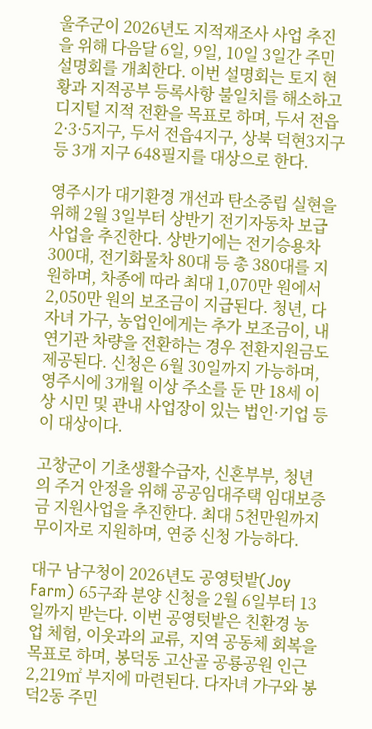울주군이 2026년도 지적재조사 사업 추진을 위해 다음달 6일, 9일, 10일 3일간 주민설명회를 개최한다. 이번 설명회는 토지 현황과 지적공부 등록사항 불일치를 해소하고 디지털 지적 전환을 목표로 하며, 두서 전읍2·3·5지구, 두서 전읍4지구, 상북 덕현3지구 등 3개 지구 648필지를 대상으로 한다.

영주시가 대기환경 개선과 탄소중립 실현을 위해 2월 3일부터 상반기 전기자동차 보급사업을 추진한다. 상반기에는 전기승용차 300대, 전기화물차 80대 등 총 380대를 지원하며, 차종에 따라 최대 1,070만 원에서 2,050만 원의 보조금이 지급된다. 청년, 다자녀 가구, 농업인에게는 추가 보조금이, 내연기관 차량을 전환하는 경우 전환지원금도 제공된다. 신청은 6월 30일까지 가능하며, 영주시에 3개월 이상 주소를 둔 만 18세 이상 시민 및 관내 사업장이 있는 법인·기업 등이 대상이다.

고창군이 기초생활수급자, 신혼부부, 청년의 주거 안정을 위해 공공임대주택 임대보증금 지원사업을 추진한다. 최대 5천만원까지 무이자로 지원하며, 연중 신청 가능하다.

대구 남구청이 2026년도 공영텃밭(Joy Farm) 65구좌 분양 신청을 2월 6일부터 13일까지 받는다. 이번 공영텃밭은 친환경 농업 체험, 이웃과의 교류, 지역 공동체 회복을 목표로 하며, 봉덕동 고산골 공룡공원 인근 2,219㎡ 부지에 마련된다. 다자녀 가구와 봉덕2동 주민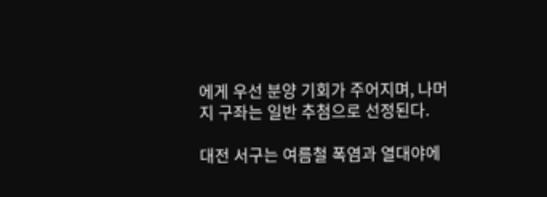에게 우선 분양 기회가 주어지며, 나머지 구좌는 일반 추첨으로 선정된다.

대전 서구는 여름철 폭염과 열대야에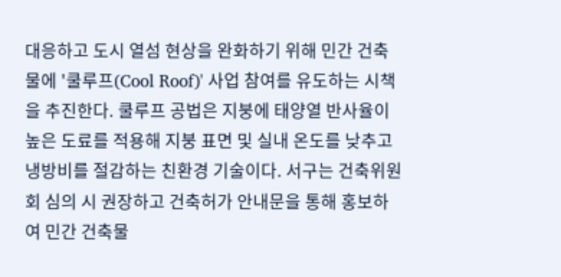대응하고 도시 열섬 현상을 완화하기 위해 민간 건축물에 '쿨루프(Cool Roof)' 사업 참여를 유도하는 시책을 추진한다. 쿨루프 공법은 지붕에 태양열 반사율이 높은 도료를 적용해 지붕 표면 및 실내 온도를 낮추고 냉방비를 절감하는 친환경 기술이다. 서구는 건축위원회 심의 시 권장하고 건축허가 안내문을 통해 홍보하여 민간 건축물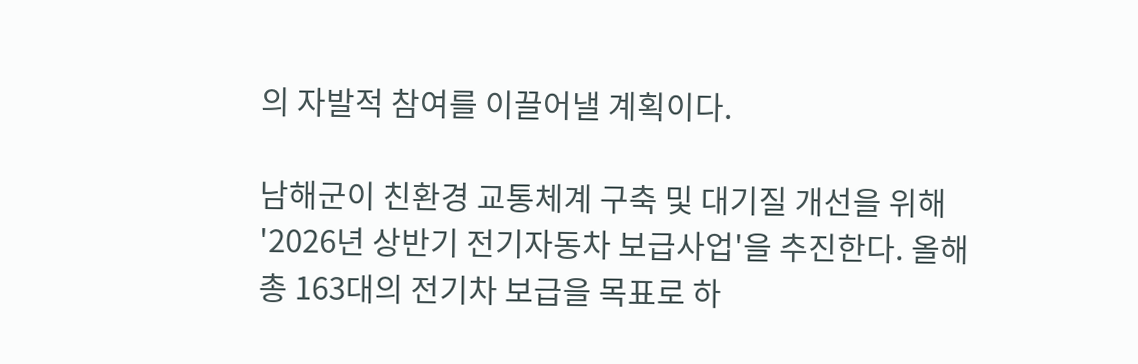의 자발적 참여를 이끌어낼 계획이다.

남해군이 친환경 교통체계 구축 및 대기질 개선을 위해 '2026년 상반기 전기자동차 보급사업'을 추진한다. 올해 총 163대의 전기차 보급을 목표로 하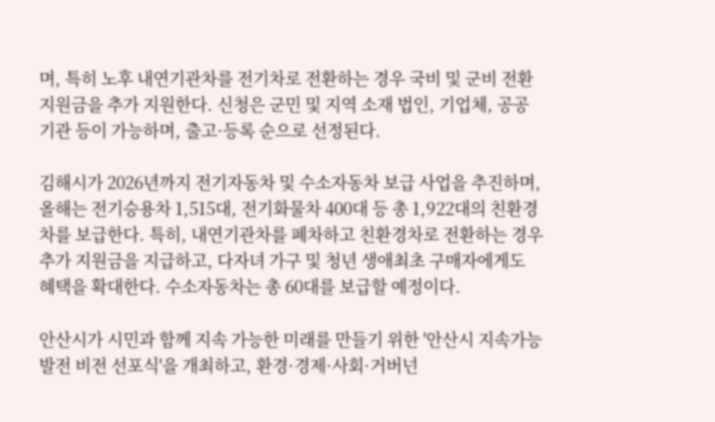며, 특히 노후 내연기관차를 전기차로 전환하는 경우 국비 및 군비 전환지원금을 추가 지원한다. 신청은 군민 및 지역 소재 법인, 기업체, 공공기관 등이 가능하며, 출고·등록 순으로 선정된다.

김해시가 2026년까지 전기자동차 및 수소자동차 보급 사업을 추진하며, 올해는 전기승용차 1,515대, 전기화물차 400대 등 총 1,922대의 친환경차를 보급한다. 특히, 내연기관차를 폐차하고 친환경차로 전환하는 경우 추가 지원금을 지급하고, 다자녀 가구 및 청년 생애최초 구매자에게도 혜택을 확대한다. 수소자동차는 총 60대를 보급할 예정이다.

안산시가 시민과 함께 지속 가능한 미래를 만들기 위한 '안산시 지속가능발전 비전 선포식'을 개최하고, 환경·경제·사회·거버넌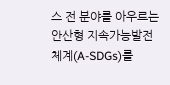스 전 분야를 아우르는 안산형 지속가능발전 체계(A-SDGs)를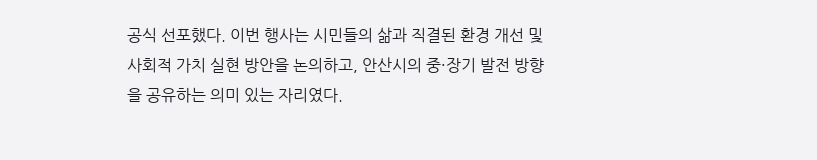공식 선포했다. 이번 행사는 시민들의 삶과 직결된 환경 개선 및 사회적 가치 실현 방안을 논의하고, 안산시의 중·장기 발전 방향을 공유하는 의미 있는 자리였다.